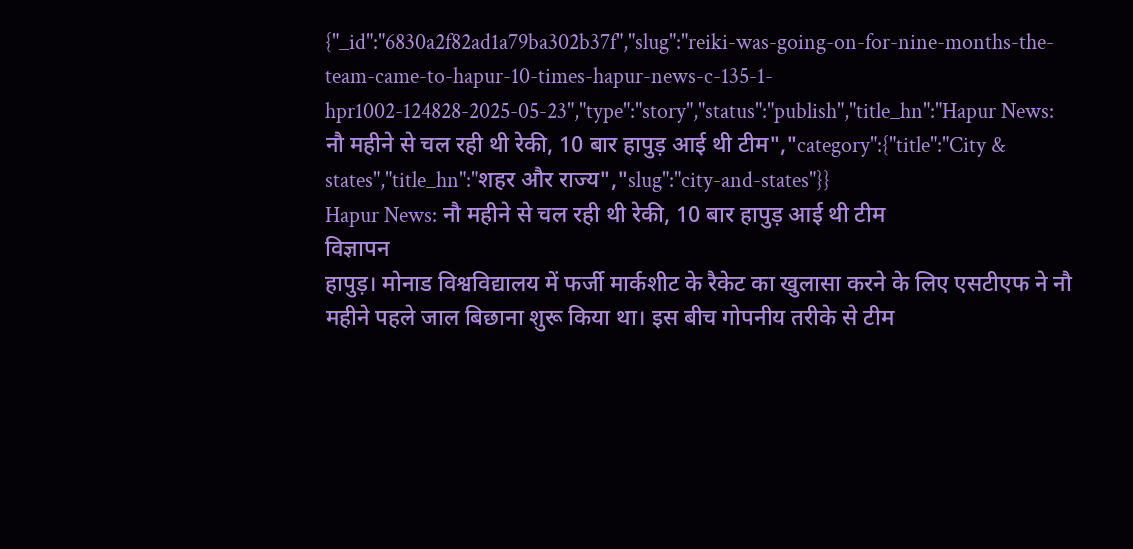{"_id":"6830a2f82ad1a79ba302b37f","slug":"reiki-was-going-on-for-nine-months-the-team-came-to-hapur-10-times-hapur-news-c-135-1-hpr1002-124828-2025-05-23","type":"story","status":"publish","title_hn":"Hapur News: नौ महीने से चल रही थी रेकी, 10 बार हापुड़ आई थी टीम","category":{"title":"City & states","title_hn":"शहर और राज्य","slug":"city-and-states"}}
Hapur News: नौ महीने से चल रही थी रेकी, 10 बार हापुड़ आई थी टीम
विज्ञापन
हापुड़। मोनाड विश्वविद्यालय में फर्जी मार्कशीट के रैकेट का खुलासा करने के लिए एसटीएफ ने नौ महीने पहले जाल बिछाना शुरू किया था। इस बीच गोपनीय तरीके से टीम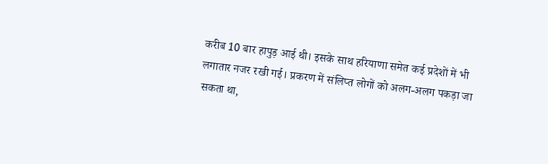करीब 10 बार हापुड़ आई थी। इसके साथ हरियाणा समेत कई प्रदेशों में भी लगातार नजर रखी गई। प्रकरण में संलिप्त लोगों को अलग-अलग पकड़ा जा सकता था,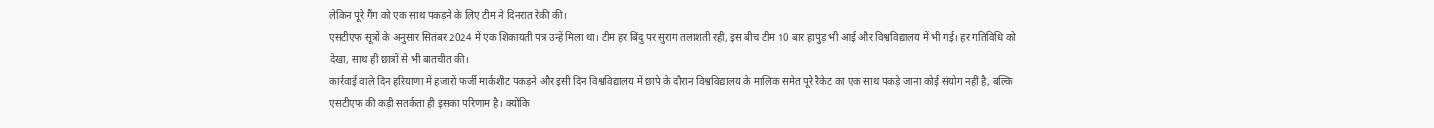लेकिन पूरे गैंग को एक साथ पकड़ने के लिए टीम ने दिनरात रेकी की।
एसटीएफ सूत्रों के अनुसार सितंबर 2024 में एक शिकायती पत्र उन्हें मिला था। टीम हर बिंदु पर सुराग तलाशती रही, इस बीच टीम 10 बार हापुड़ भी आई और विश्वविद्यालय में भी गई। हर गतिविधि को देखा, साथ ही छात्रों से भी बातचीत की।
कार्रवाई वाले दिन हरियाणा में हजारों फर्जी मार्कशीट पकड़ने और इसी दिन विश्वविद्यालय में छापे के दौरान विश्वविद्यालय के मालिक समेत पूरे रैकेट का एक साथ पकड़े जाना कोई संयोग नहीं है, बल्कि एसटीएफ की कड़ी सतर्कता ही इसका परिणाम है। क्योंकि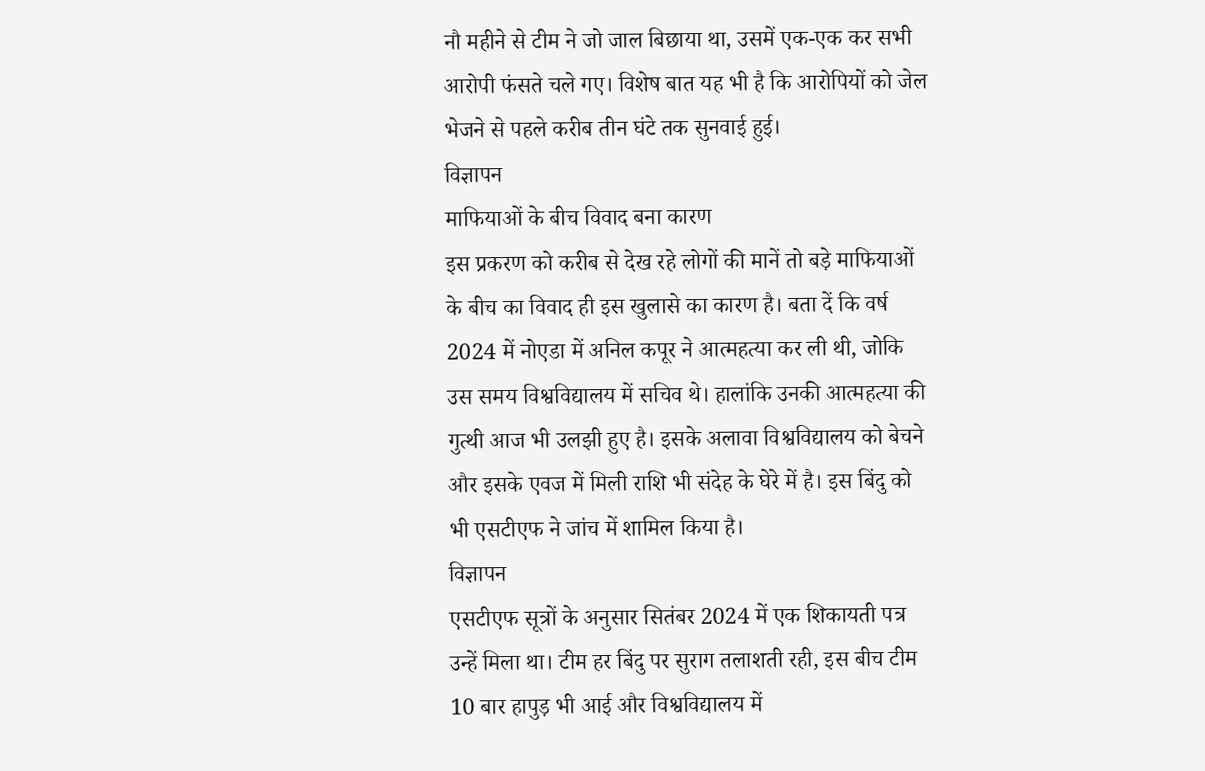नौ महीने से टीम ने जो जाल बिछाया था, उसमें एक-एक कर सभी आरोपी फंसते चले गए। विशेष बात यह भी है कि आरोपियों को जेल भेजने से पहले करीब तीन घंटे तक सुनवाई हुई।
विज्ञापन
माफियाओं के बीच विवाद बना कारण
इस प्रकरण को करीब से देख रहे लोगों की मानें तो बड़े माफियाओं के बीच का विवाद ही इस खुलासे का कारण है। बता दें कि वर्ष 2024 में नोएडा में अनिल कपूर ने आत्महत्या कर ली थी, जोकि उस समय विश्वविद्यालय में सचिव थे। हालांकि उनकी आत्महत्या की गुत्थी आज भी उलझी हुए है। इसके अलावा विश्वविद्यालय को बेचने और इसके एवज में मिली राशि भी संदेह के घेरे में है। इस बिंदु को भी एसटीएफ ने जांच में शामिल किया है।
विज्ञापन
एसटीएफ सूत्रों के अनुसार सितंबर 2024 में एक शिकायती पत्र उन्हें मिला था। टीम हर बिंदु पर सुराग तलाशती रही, इस बीच टीम 10 बार हापुड़ भी आई और विश्वविद्यालय में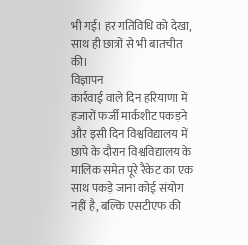भी गई। हर गतिविधि को देखा, साथ ही छात्रों से भी बातचीत की।
विज्ञापन
कार्रवाई वाले दिन हरियाणा में हजारों फर्जी मार्कशीट पकड़ने और इसी दिन विश्वविद्यालय में छापे के दौरान विश्वविद्यालय के मालिक समेत पूरे रैकेट का एक साथ पकड़े जाना कोई संयोग नहीं है, बल्कि एसटीएफ की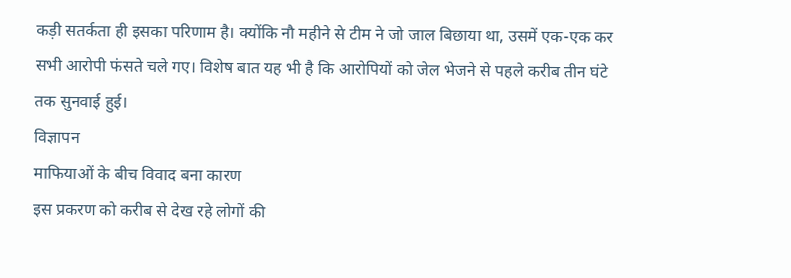कड़ी सतर्कता ही इसका परिणाम है। क्योंकि नौ महीने से टीम ने जो जाल बिछाया था, उसमें एक-एक कर सभी आरोपी फंसते चले गए। विशेष बात यह भी है कि आरोपियों को जेल भेजने से पहले करीब तीन घंटे तक सुनवाई हुई।
विज्ञापन
माफियाओं के बीच विवाद बना कारण
इस प्रकरण को करीब से देख रहे लोगों की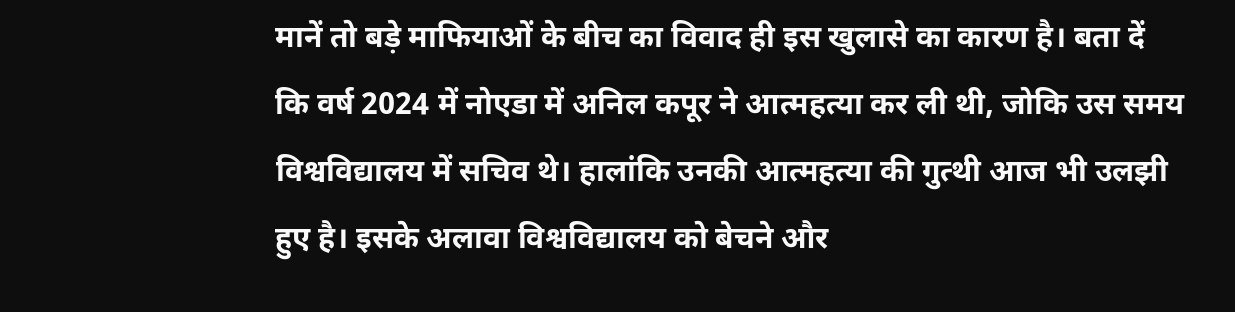मानें तो बड़े माफियाओं के बीच का विवाद ही इस खुलासे का कारण है। बता दें कि वर्ष 2024 में नोएडा में अनिल कपूर ने आत्महत्या कर ली थी, जोकि उस समय विश्वविद्यालय में सचिव थे। हालांकि उनकी आत्महत्या की गुत्थी आज भी उलझी हुए है। इसके अलावा विश्वविद्यालय को बेचने और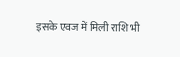इसके एवज में मिली राशि भी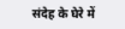संदेह के घेरे में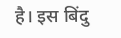है। इस बिंदु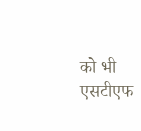को भी एसटीएफ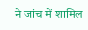ने जांच में शामिल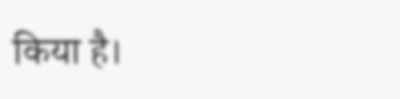किया है।